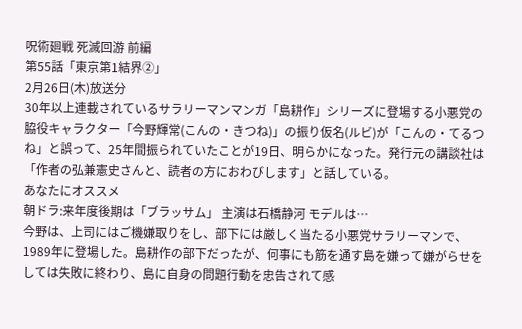呪術廻戦 死滅回游 前編
第55話「東京第1結界②」
2月26日(木)放送分
30年以上連載されているサラリーマンマンガ「島耕作」シリーズに登場する小悪党の脇役キャラクター「今野輝常(こんの・きつね)」の振り仮名(ルビ)が「こんの・てるつね」と誤って、25年間振られていたことが19日、明らかになった。発行元の講談社は「作者の弘兼憲史さんと、読者の方におわびします」と話している。
あなたにオススメ
朝ドラ:来年度後期は「ブラッサム」 主演は石橋静河 モデルは…
今野は、上司にはご機嫌取りをし、部下には厳しく当たる小悪党サラリーマンで、1989年に登場した。島耕作の部下だったが、何事にも筋を通す島を嫌って嫌がらせをしては失敗に終わり、島に自身の問題行動を忠告されて感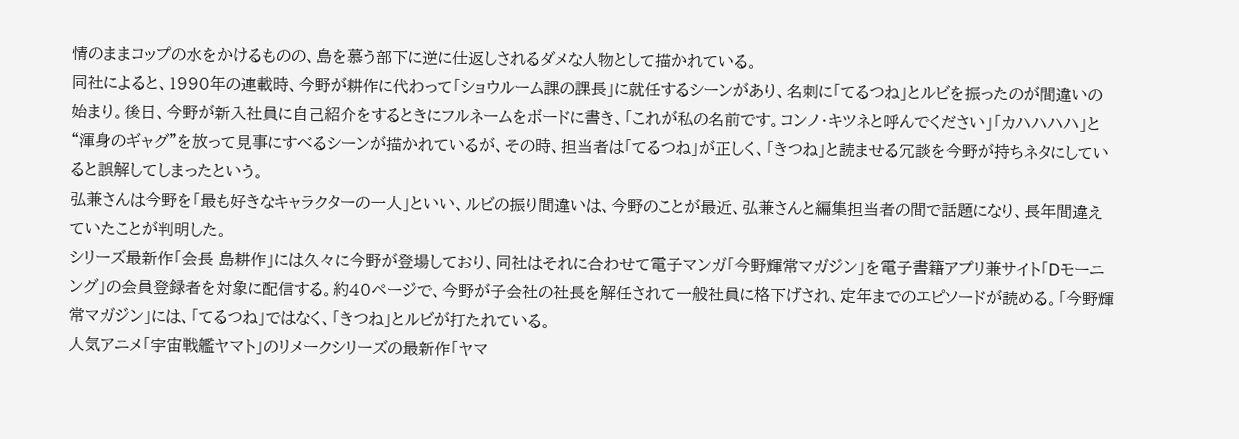情のままコップの水をかけるものの、島を慕う部下に逆に仕返しされるダメな人物として描かれている。
同社によると、1990年の連載時、今野が耕作に代わって「ショウルーム課の課長」に就任するシーンがあり、名刺に「てるつね」とルビを振ったのが間違いの始まり。後日、今野が新入社員に自己紹介をするときにフルネームをボードに書き、「これが私の名前です。コンノ・キツネと呼んでください」「カハハハハ」と“渾身のギャグ”を放って見事にすべるシーンが描かれているが、その時、担当者は「てるつね」が正しく、「きつね」と読ませる冗談を今野が持ちネタにしていると誤解してしまったという。
弘兼さんは今野を「最も好きなキャラクターの一人」といい、ルビの振り間違いは、今野のことが最近、弘兼さんと編集担当者の間で話題になり、長年間違えていたことが判明した。
シリーズ最新作「会長 島耕作」には久々に今野が登場しており、同社はそれに合わせて電子マンガ「今野輝常マガジン」を電子書籍アプリ兼サイト「Dモーニング」の会員登録者を対象に配信する。約40ページで、今野が子会社の社長を解任されて一般社員に格下げされ、定年までのエピソードが読める。「今野輝常マガジン」には、「てるつね」ではなく、「きつね」とルビが打たれている。
人気アニメ「宇宙戦艦ヤマト」のリメークシリーズの最新作「ヤマ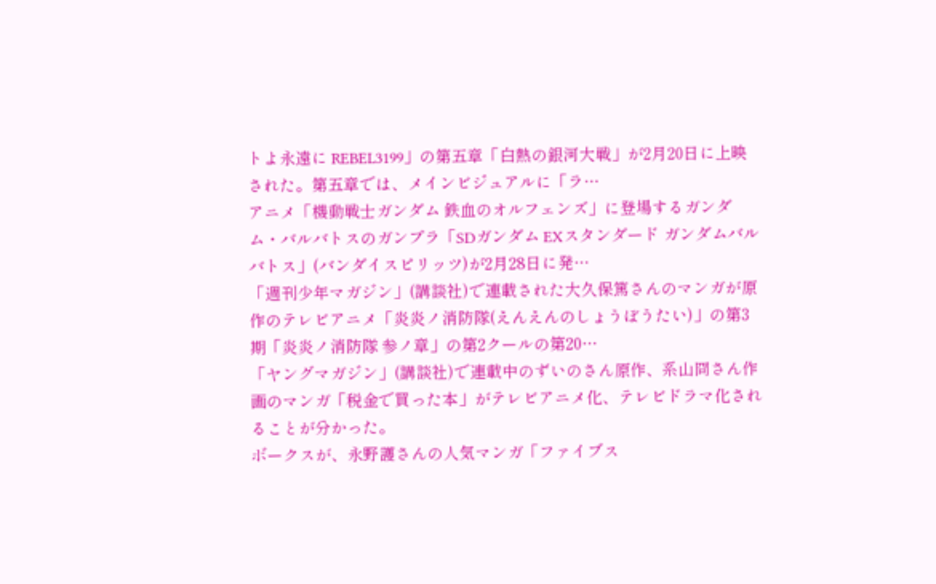トよ永遠に REBEL3199」の第五章「白熱の銀河大戦」が2月20日に上映された。第五章では、メインビジュアルに「ラ…
アニメ「機動戦士ガンダム 鉄血のオルフェンズ」に登場するガンダム・バルバトスのガンプラ「SDガンダム EXスタンダード ガンダムバルバトス」(バンダイスピリッツ)が2月28日に発…
「週刊少年マガジン」(講談社)で連載された大久保篤さんのマンガが原作のテレビアニメ「炎炎ノ消防隊(えんえんのしょうぼうたい)」の第3期「炎炎ノ消防隊 参ノ章」の第2クールの第20…
「ヤングマガジン」(講談社)で連載中のずいのさん原作、系山冏さん作画のマンガ「税金で買った本」がテレビアニメ化、テレビドラマ化されることが分かった。
ボークスが、永野護さんの人気マンガ「ファイブス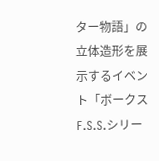ター物語」の立体造形を展示するイベント「ボークスF.S.S.シリー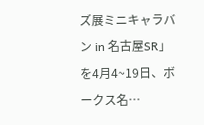ズ展ミニキャラバン in 名古屋SR」を4月4~19日、ボークス名…